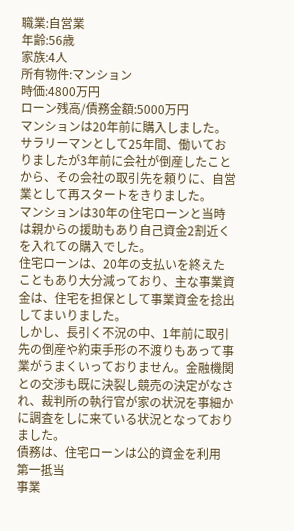職業:自営業
年齢:56歳
家族:4人
所有物件:マンション
時価:4800万円
ローン残高/債務金額:5000万円
マンションは20年前に購入しました。
サラリーマンとして25年間、働いておりましたが3年前に会社が倒産したことから、その会社の取引先を頼りに、自営業として再スタートをきりました。
マンションは30年の住宅ローンと当時は親からの援助もあり自己資金2割近くを入れての購入でした。
住宅ローンは、20年の支払いを終えたこともあり大分減っており、主な事業資金は、住宅を担保として事業資金を捻出してまいりました。
しかし、長引く不況の中、1年前に取引先の倒産や約束手形の不渡りもあって事業がうまくいっておりません。金融機関との交渉も既に決裂し競売の決定がなされ、裁判所の執行官が家の状況を事細かに調査をしに来ている状況となっておりました。
債務は、住宅ローンは公的資金を利用 第一抵当
事業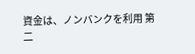資金は、ノンバンクを利用 第二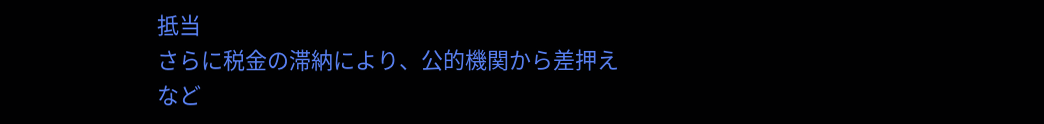抵当
さらに税金の滞納により、公的機関から差押えなど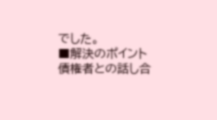でした。
■解決のポイント
債権者との話し合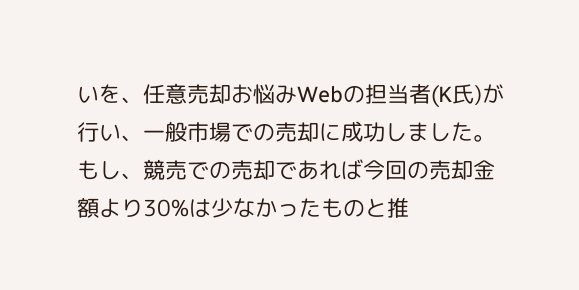いを、任意売却お悩みWebの担当者(K氏)が行い、一般市場での売却に成功しました。
もし、競売での売却であれば今回の売却金額より30%は少なかったものと推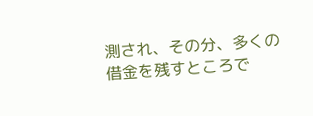測され、その分、多くの借金を残すところで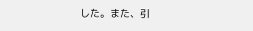した。また、引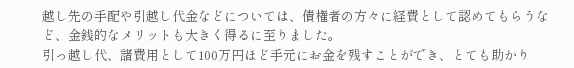越し先の手配や引越し代金などについては、債権者の方々に経費として認めてもらうなど、金銭的なメリットも大きく得るに至りました。
引っ越し代、諸費用として100万円ほど手元にお金を残すことができ、とても助かり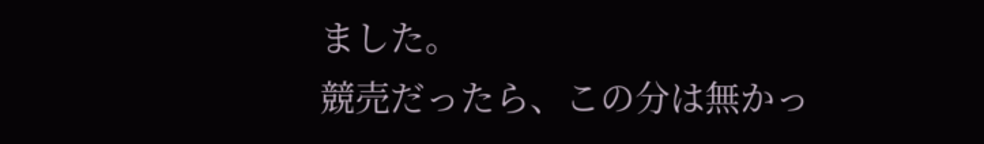ました。
競売だったら、この分は無かっ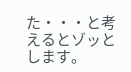た・・・と考えるとゾッとします。